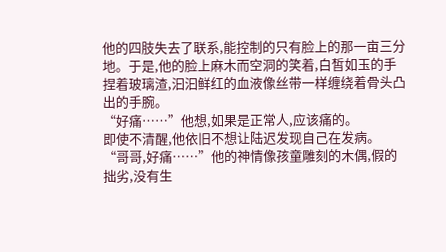他的四肢失去了联系,能控制的只有脸上的那一亩三分地。于是,他的脸上麻木而空洞的笑着,白皙如玉的手捏着玻璃渣,汩汩鲜红的血液像丝带一样缠绕着骨头凸出的手腕。
“好痛……”他想,如果是正常人,应该痛的。
即使不清醒,他依旧不想让陆迟发现自己在发病。
“哥哥,好痛……”他的神情像孩童雕刻的木偶,假的拙劣,没有生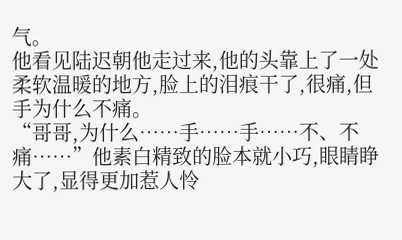气。
他看见陆迟朝他走过来,他的头靠上了一处柔软温暖的地方,脸上的泪痕干了,很痛,但手为什么不痛。
“哥哥,为什么……手……手……不、不痛……”他素白精致的脸本就小巧,眼睛睁大了,显得更加惹人怜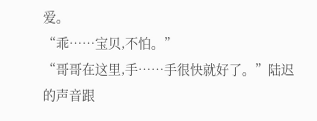爱。
“乖……宝贝,不怕。”
“哥哥在这里,手……手很快就好了。”陆迟的声音跟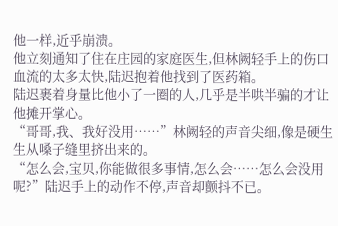他一样,近乎崩溃。
他立刻通知了住在庄园的家庭医生,但林阙轻手上的伤口血流的太多太快,陆迟抱着他找到了医药箱。
陆迟裹着身量比他小了一圈的人,几乎是半哄半骗的才让他摊开掌心。
“哥哥,我、我好没用……”林阙轻的声音尖细,像是硬生生从嗓子缝里挤出来的。
“怎么会,宝贝,你能做很多事情,怎么会……怎么会没用呢?”陆迟手上的动作不停,声音却颤抖不已。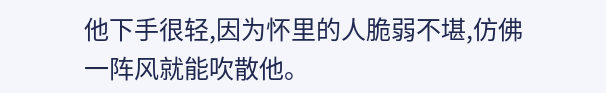他下手很轻,因为怀里的人脆弱不堪,仿佛一阵风就能吹散他。